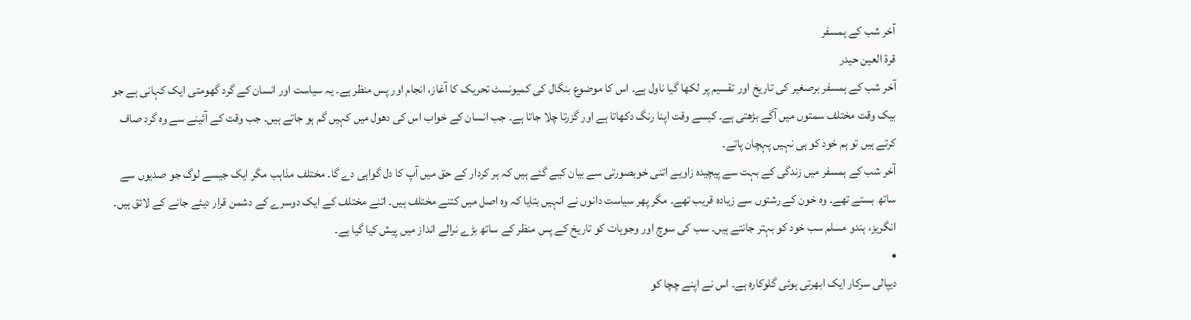آخر شب کے ہمسفر
قرۃ العین حیدر
آخر شب کے ہمسفر برصغیر کی تاریخ اور تقسیم پر لکھا گیا ناول ہے۔ اس کا موضوع بنگال کی کمیونسٹ تحریک کا آغاز، انجام اور پس منظر ہے۔ یہ سیاست اور انسان کے گرد گھومتی ایک کہانی ہے جو بیک وقت مختلف سمتوں میں آگے بڑھتی ہے۔ کیسے وقت اپنا رنگ دکھاتا ہے اور گزرتا چلا جاتا ہے۔ جب انسان کے خواب اس کی دھول میں کہیں گم ہو جاتے ہیں۔ جب وقت کے آئینے سے وہ گرد صاف کرتے ہیں تو ہم خود کو ہی نہیں پہچان پاتے۔
آخر شب کے ہمسفر میں زندگی کے بہت سے پیچیدہ زاویے اتنی خوبصورتی سے بیان کیے گئے ہیں کہ ہر کردار کے حق میں آپ کا دل گواہی دے گا۔ مختلف مذاہب مگر ایک جیسے لوگ جو صدیوں سے ساتھ بستے تھے۔ وہ خون کے رشتوں سے زیادہ قریب تھے۔ مگر پھر سیاست دانوں نے انہیں بتایا کہ وہ اصل میں کتنے مختلف ہیں۔ اتنے مختلف کے ایک دوسرے کے دشمن قرار دیئے جانے کے لائق ہیں۔ انگریز، ہندو مسلم سب خود کو بہتر جانتے ہیں۔ سب کی سوچ اور وجوہات کو تاریخ کے پس منظر کے ساتھ بڑے نرالے انداز میں پیش کیا گیا ہے۔
•
دیپالی سرکار ایک ابھرتی ہوئی گلوکارہ ہے۔ اس نے اپنے چچا کو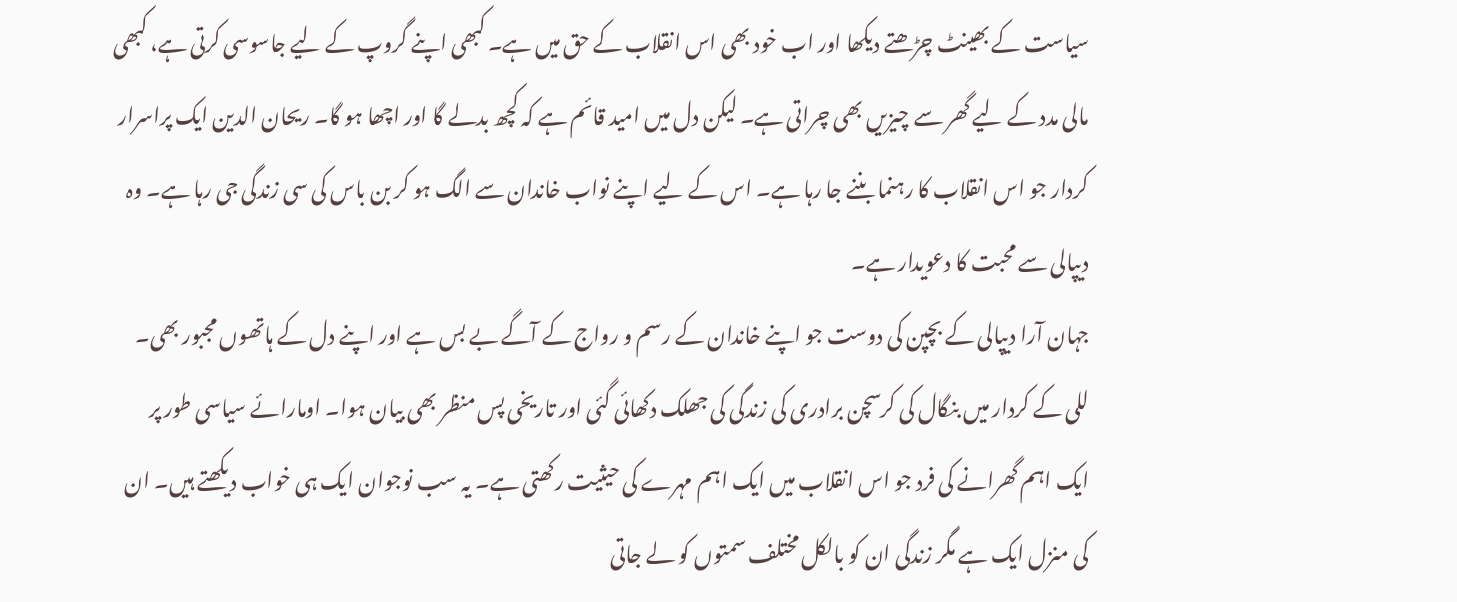سیاست کے بھینٹ چڑھتے دیکھا اور اب خود بھی اس انقلاب کے حق میں ہے۔ کبھی اپنے گروپ کے لیے جاسوسی کرتی ہے، کبھی مالی مدد کے لیے گھر سے چیزیں بھی چراتی ہے۔ لیکن دل میں امید قائم ہے کہ کچھ بدلے گا اور اچھا ہو گا۔ ریحان الدین ایک پراسرار کردار جو اس انقلاب کا رہنما بننے جا رہا ہے۔ اس کے لیے اپنے نواب خاندان سے الگ ہو کر بن باس کی سی زندگی جی رہا ہے۔ وہ دیپالی سے محبت کا دعویدار ہے۔
جہان آرا دیپالی کے بچپن کی دوست جو اپنے خاندان کے رسم و رواج کے آگے بے بس ہے اور اپنے دل کے ہاتھوں مجبور بھی۔ للی کے کردار میں بنگال کی کرسچن برادری کی زندگی کی جھلک دکھائی گئی اور تاریخی پس منظر بھی بیان ہوا۔ اومارائے سیاسی طور پر ایک اہم گھرانے کی فرد جو اس انقلاب میں ایک اہم مہرے کی حیثیت رکھتی ہے۔ یہ سب نوجوان ایک ہی خواب دیکھتے ہیں۔ ان کی منزل ایک ہے مگر زندگی ان کو بالکل مختلف سمتوں کو لے جاتی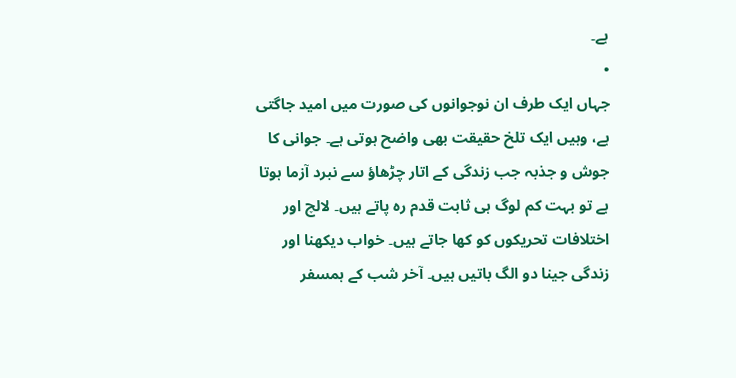ہے۔
•
جہاں ایک طرف ان نوجوانوں کی صورت میں امید جاگتی ہے، وہیں ایک تلخ حقیقت بھی واضح ہوتی ہے۔ جوانی کا جوش و جذبہ جب زندگی کے اتار چڑھاؤ سے نبرد آزما ہوتا ہے تو بہت کم لوگ ہی ثابت قدم رہ پاتے ہیں۔ لالچ اور اختلافات تحریکوں کو کھا جاتے ہیں۔ خواب دیکھنا اور زندگی جینا دو الگ باتیں ہیں۔ آخر شب کے ہمسفر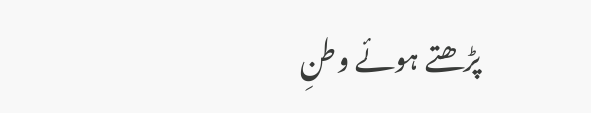پڑھتے ہوئے وطنِ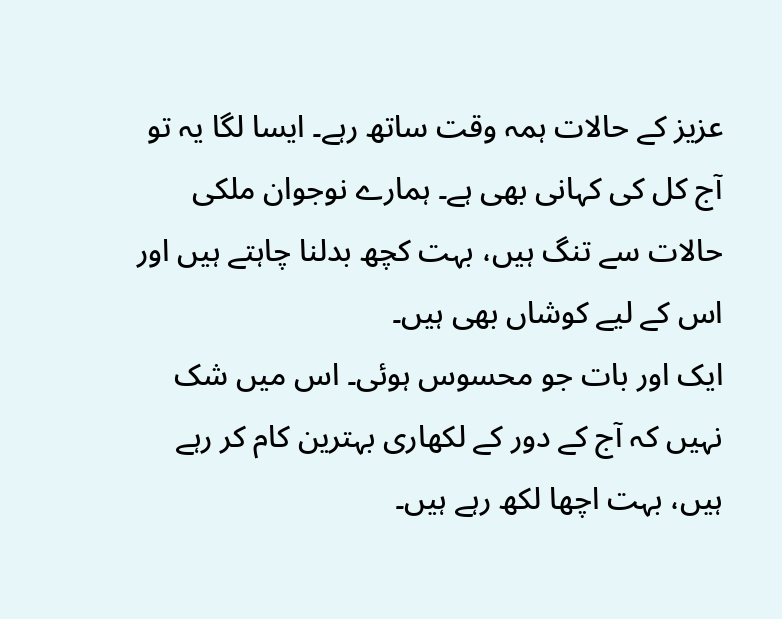عزیز کے حالات ہمہ وقت ساتھ رہے۔ ایسا لگا یہ تو آج کل کی کہانی بھی ہے۔ ہمارے نوجوان ملکی حالات سے تنگ ہیں، بہت کچھ بدلنا چاہتے ہیں اور اس کے لیے کوشاں بھی ہیں۔
ایک اور بات جو محسوس ہوئی۔ اس میں شک نہیں کہ آج کے دور کے لکھاری بہترین کام کر رہے ہیں، بہت اچھا لکھ رہے ہیں۔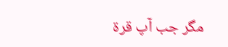مگر جب آپ قرۃ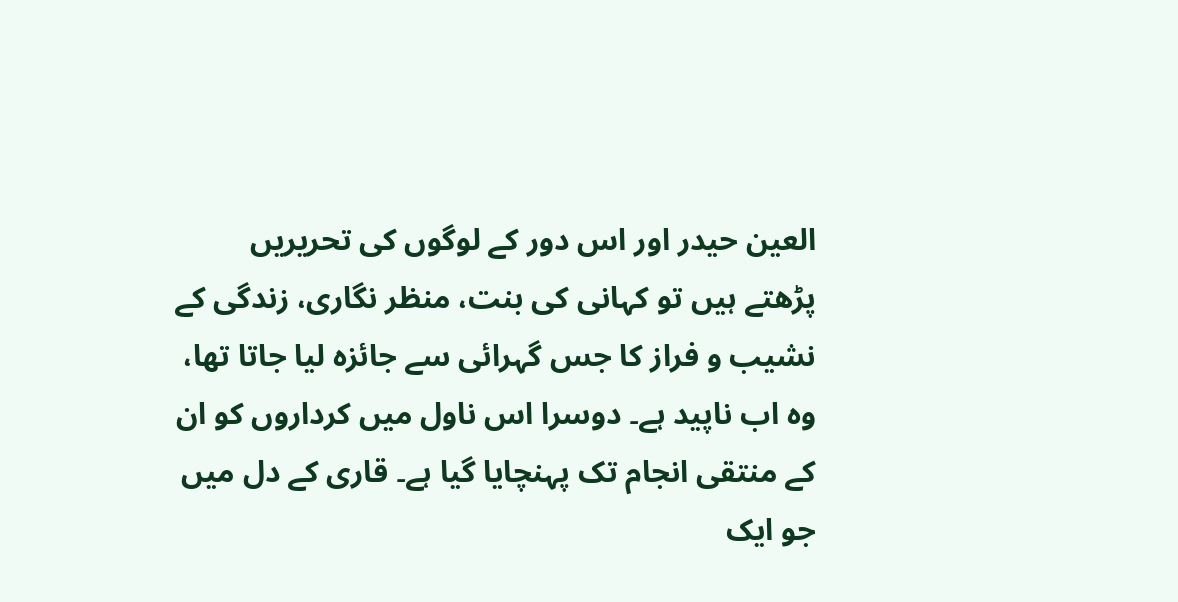العین حیدر اور اس دور کے لوگوں کی تحریریں پڑھتے ہیں تو کہانی کی بنت، منظر نگاری، زندگی کے نشیب و فراز کا جس گہرائی سے جائزہ لیا جاتا تھا، وہ اب ناپید ہے۔ دوسرا اس ناول میں کرداروں کو ان کے منتقی انجام تک پہنچایا گیا ہے۔ قاری کے دل میں جو ایک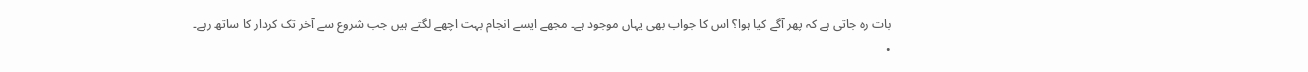بات رہ جاتی ہے کہ پھر آگے کیا ہوا؟ اس کا جواب بھی یہاں موجود ہے۔ مجھے ایسے انجام بہت اچھے لگتے ہیں جب شروع سے آخر تک کردار کا ساتھ رہے۔
•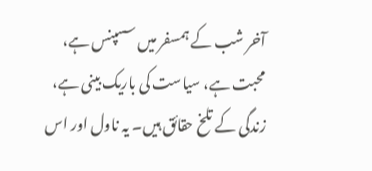آخر شب کے ہمسفر میں سسپنس ہے، محبت ہے، سیاست کی باریک بینی ہے، زندگی کے تلخ حقائق ہیں۔ یہ ناول اور اس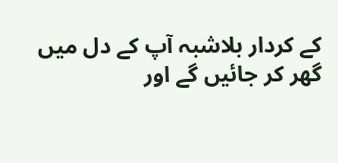کے کردار بلاشبہ آپ کے دل میں گھر کر جائیں گے اور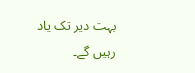بہت دیر تک یاد رہیں گے۔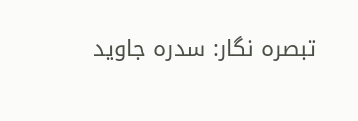تبصرہ نگار: سدرہ جاوید